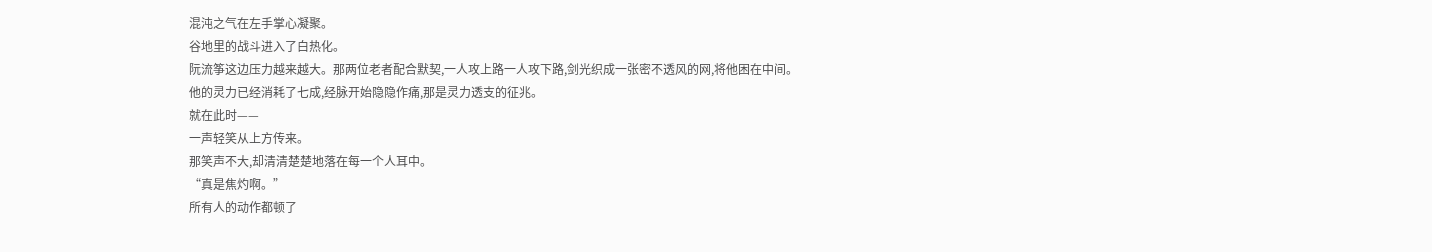混沌之气在左手掌心凝聚。
谷地里的战斗进入了白热化。
阮流筝这边压力越来越大。那两位老者配合默契,一人攻上路一人攻下路,剑光织成一张密不透风的网,将他困在中间。
他的灵力已经消耗了七成,经脉开始隐隐作痛,那是灵力透支的征兆。
就在此时——
一声轻笑从上方传来。
那笑声不大,却清清楚楚地落在每一个人耳中。
“真是焦灼啊。”
所有人的动作都顿了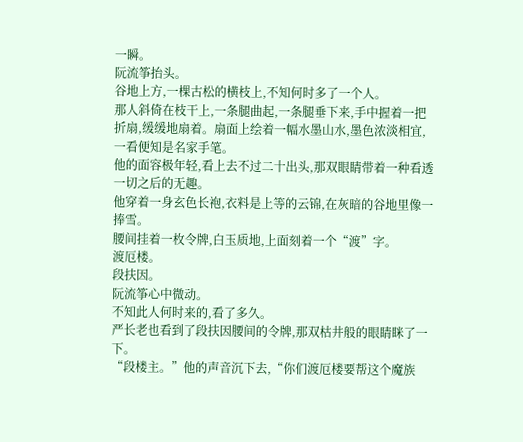一瞬。
阮流筝抬头。
谷地上方,一棵古松的横枝上,不知何时多了一个人。
那人斜倚在枝干上,一条腿曲起,一条腿垂下来,手中握着一把折扇,缓缓地扇着。扇面上绘着一幅水墨山水,墨色浓淡相宜,一看便知是名家手笔。
他的面容极年轻,看上去不过二十出头,那双眼睛带着一种看透一切之后的无趣。
他穿着一身玄色长袍,衣料是上等的云锦,在灰暗的谷地里像一捧雪。
腰间挂着一枚令牌,白玉质地,上面刻着一个“渡”字。
渡厄楼。
段扶因。
阮流筝心中微动。
不知此人何时来的,看了多久。
严长老也看到了段扶因腰间的令牌,那双枯井般的眼睛眯了一下。
“段楼主。”他的声音沉下去,“你们渡厄楼要帮这个魔族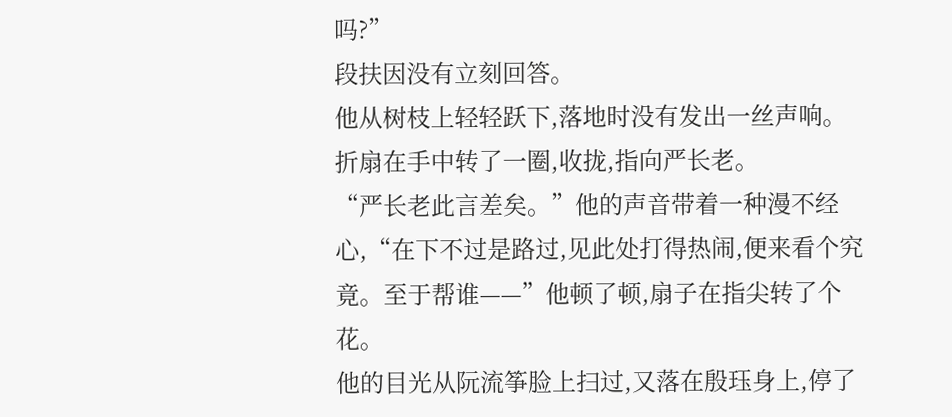吗?”
段扶因没有立刻回答。
他从树枝上轻轻跃下,落地时没有发出一丝声响。
折扇在手中转了一圈,收拢,指向严长老。
“严长老此言差矣。”他的声音带着一种漫不经心,“在下不过是路过,见此处打得热闹,便来看个究竟。至于帮谁——”他顿了顿,扇子在指尖转了个花。
他的目光从阮流筝脸上扫过,又落在殷珏身上,停了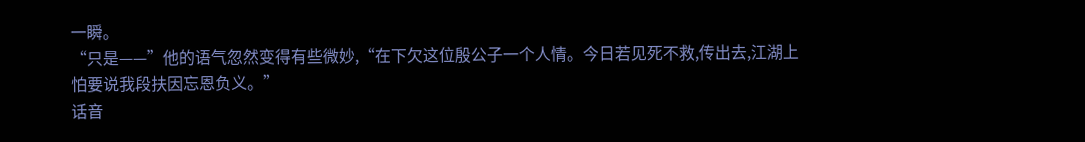一瞬。
“只是——”他的语气忽然变得有些微妙,“在下欠这位殷公子一个人情。今日若见死不救,传出去,江湖上怕要说我段扶因忘恩负义。”
话音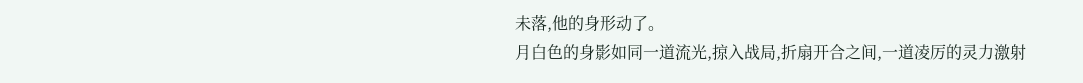未落,他的身形动了。
月白色的身影如同一道流光,掠入战局,折扇开合之间,一道凌厉的灵力激射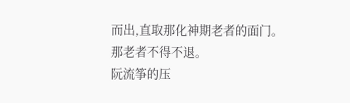而出,直取那化神期老者的面门。
那老者不得不退。
阮流筝的压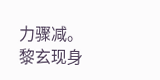力骤减。
黎玄现身